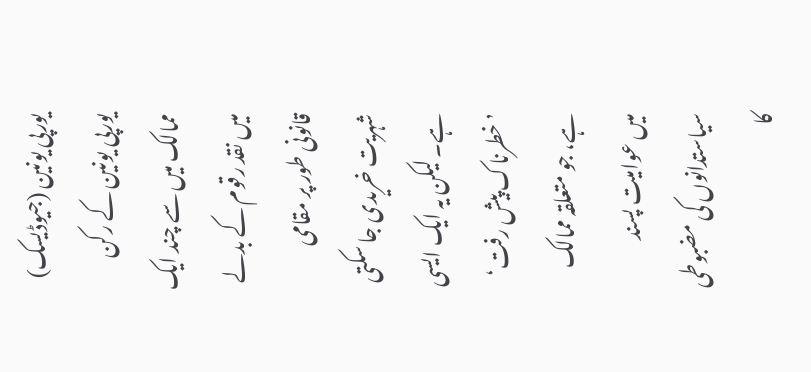یورپی یونین (جیوڈیسک) یورپی یونین کے رکن ممالک میں سے چند ایک میں نقد رقوم کے بدلے قانونی طور پر مقامی شہریت خریدی جا سکتی ہے۔ لیکن یہ ایک ایسی ’خطرناک پیش رفت‘ ہے، جو متعلقہ ممالک میں عوامیت پسند سیاستدانوں کی مضبوطی کا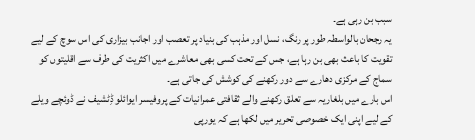سبب بن رہی ہے۔
یہ رجحان بالواسطہ طور پر رنگ، نسل اور مذہب کی بنیاد پر تعصب اور اجانب بیزاری کی اس سوچ کے لیے تقویت کا باعث بھی بن رہا ہے، جس کے تحت کسی بھی معاشرے میں اکثریت کی طرف سے اقلیتوں کو سماج کے مرکزی دھارے سے دور رکھنے کی کوشش کی جاتی ہے۔
اس بارے میں بلغاریہ سے تعلق رکھنے والے ثقافتی عمرانیات کے پروفیسر ایوائلو ڈِٹشیف نے ڈوئچے ویلے کے لیے اپنی ایک خصوصی تحریر میں لکھا ہے کہ یورپی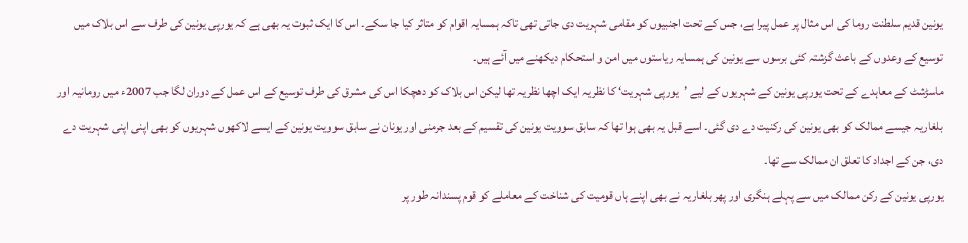یونین قدیم سلطنت روما کی اس مثال پر عمل پیرا ہے، جس کے تحت اجنبیوں کو مقامی شہریت دی جاتی تھی تاکہ ہمسایہ اقوام کو متاثر کیا جا سکے۔ اس کا ایک ثبوت یہ بھی ہے کہ یورپی یونین کی طرف سے اس بلاک میں توسیع کے وعدوں کے باعث گزشتہ کئی برسوں سے یونین کی ہمسایہ ریاستوں میں امن و استحکام دیکھنے میں آئے ہیں۔
ماسڑشٹ کے معاہدے کے تحت یورپی یونین کے شہریوں کے لیے ’یورپی شہریت‘ کا نظریہ ایک اچھا نظریہ تھا لیکن اس بلاک کو دھچکا اس کی مشرق کی طرف توسیع کے اس عمل کے دوران لگا جب 2007ء میں رومانیہ اور بلغاریہ جیسے ممالک کو بھی یونین کی رکنیت دے دی گئی۔ اسے قبل یہ بھی ہوا تھا کہ سابق سوویت یونین کی تقسیم کے بعد جرمنی اور یونان نے سابق سوویت یونین کے ایسے لاکھوں شہریوں کو بھی اپنی اپنی شہریت دے دی، جن کے اجداد کا تعلق ان ممالک سے تھا۔
یورپی یونین کے رکن ممالک میں سے پہلے ہنگری اور پھر بلغاریہ نے بھی اپنے ہاں قومیت کی شناخت کے معاملے کو قوم پسندانہ طور پر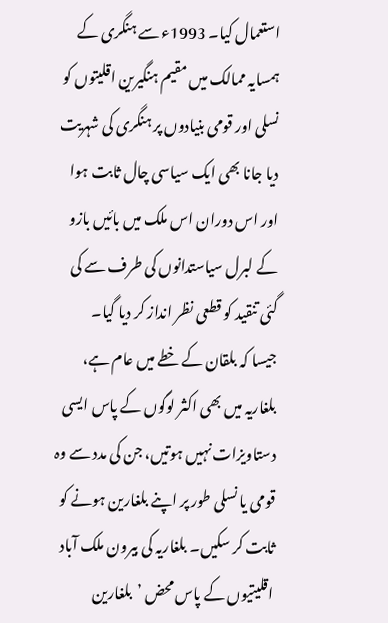استعمال کیا۔ 1993ء سے ہنگری کے ہمسایہ ممالک میں مقیم ہنگیرین اقلیتوں کو نسلی اور قومی بنیادوں پر ہنگری کی شہریت دیا جانا بھی ایک سیاسی چال ثابت ہوا اور اس دوران اس ملک میں بائیں بازو کے لبرل سیاستدانوں کی طرف سے کی گئی تنقید کو قطعی نظر انداز کر دیا گیا۔
جیسا کہ بلقان کے خطے میں عام ہے، بلغاریہ میں بھی اکثر لوگوں کے پاس ایسی دستاویزات نہیں ہوتیں، جن کی مدد سے وہ قومی یا نسلی طور پر اپنے بلغارین ہونے کو ثابت کر سکیں۔ بلغاریہ کی بیرون ملک آباد اقلیتیوں کے پاس محض ’بلغارین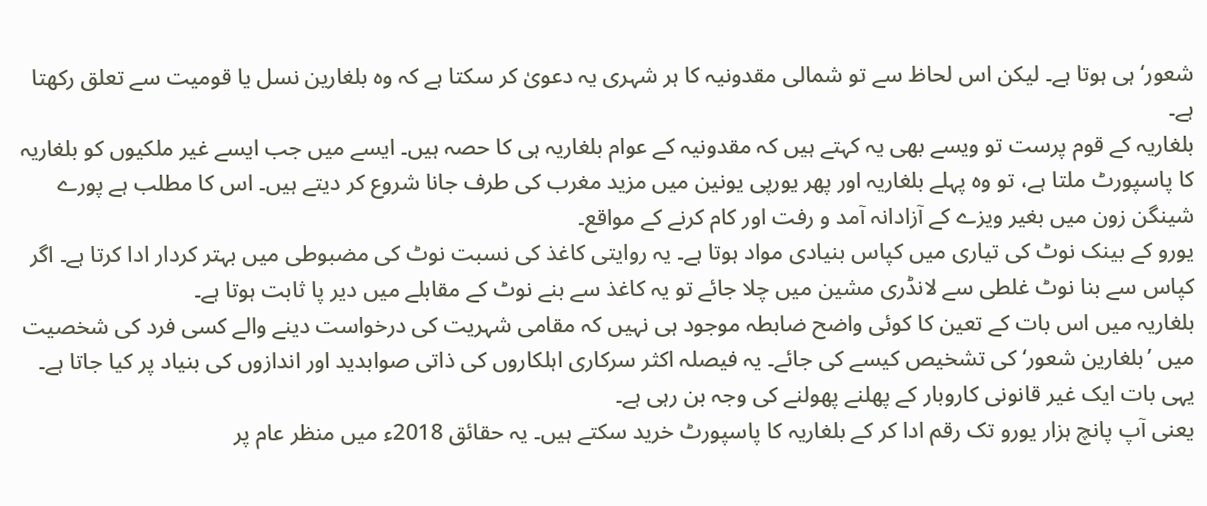شعور‘ ہی ہوتا ہے۔ لیکن اس لحاظ سے تو شمالی مقدونیہ کا ہر شہری یہ دعویٰ کر سکتا ہے کہ وہ بلغارین نسل یا قومیت سے تعلق رکھتا ہے۔
بلغاریہ کے قوم پرست تو ویسے بھی یہ کہتے ہیں کہ مقدونیہ کے عوام بلغاریہ ہی کا حصہ ہیں۔ ایسے میں جب ایسے غیر ملکیوں کو بلغاریہ کا پاسپورٹ ملتا ہے، تو وہ پہلے بلغاریہ اور پھر یورپی یونین میں مزید مغرب کی طرف جانا شروع کر دیتے ہیں۔ اس کا مطلب ہے پورے شینگن زون میں بغیر ویزے کے آزادانہ آمد و رفت اور کام کرنے کے مواقع۔
یورو کے بینک نوٹ کی تیاری میں کپاس بنیادی مواد ہوتا ہے۔ یہ روایتی کاغذ کی نسبت نوٹ کی مضبوطی میں بہتر کردار ادا کرتا ہے۔ اگر کپاس سے بنا نوٹ غلطی سے لانڈری مشین میں چلا جائے تو یہ کاغذ سے بنے نوٹ کے مقابلے میں دیر پا ثابت ہوتا ہے۔
بلغاریہ میں اس بات کے تعین کا کوئی واضح ضابطہ موجود ہی نہیں کہ مقامی شہریت کی درخواست دینے والے کسی فرد کی شخصیت میں ’بلغارین شعور‘ کی تشخیص کیسے کی جائے۔ یہ فیصلہ اکثر سرکاری اہلکاروں کی ذاتی صوابدید اور اندازوں کی بنیاد پر کیا جاتا ہے۔ یہی بات ایک غیر قانونی کاروبار کے پھلنے پھولنے کی وجہ بن رہی ہے۔
یعنی آپ پانچ ہزار یورو تک رقم ادا کر کے بلغاریہ کا پاسپورٹ خرید سکتے ہیں۔ یہ حقائق 2018ء میں منظر عام پر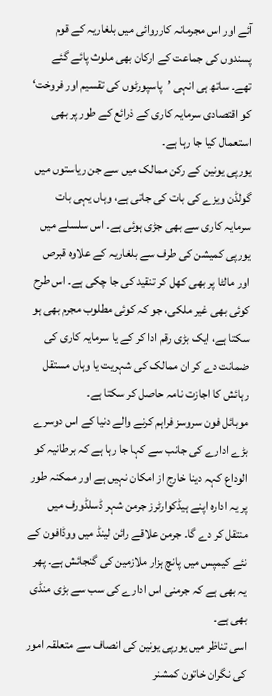آئے اور اس مجرمانہ کارروائی میں بلغاریہ کے قوم پسندوں کی جماعت کے ارکان بھی ملوث پائے گئے تھے۔ ساتھ ہی انہی ’پاسپورٹوں کی تقسیم اور فروخت‘ کو اقتصادی سرمایہ کاری کے ذرائع کے طور پر بھی استعمال کیا جا رہا ہے۔
یورپی یونین کے رکن ممالک میں سے جن ریاستوں میں گولڈن ویزے کی بات کی جاتی ہے، وہاں یہی بات سرمایہ کاری سے بھی جڑی ہوئی ہے۔ اس سلسلے میں یورپی کمیشن کی طرف سے بلغاریہ کے علاوہ قبرص اور مالٹا پر بھی کھل کر تنقید کی جا چکی ہے۔ اس طرح کوئی بھی غیر ملکی، جو کہ کوئی مطلوب مجرم بھی ہو سکتا ہے، ایک بڑی رقم ادا کر کے یا سرمایہ کاری کی ضمانت دے کر ان ممالک کی شہریت یا وہاں مستقل رہائش کا اجازت نامہ حاصل کر سکتا ہے۔
موبائل فون سروسز فراہم کرنے والے دنیا کے اس دوسرے بڑے ادارے کی جانب سے کہا جا رہا ہے کہ برطانیہ کو الوداع کہہ دینا خارج از امکان نہیں ہے اور ممکنہ طور پر یہ ادارہ اپنے ہیڈکوارٹرز جرمن شہر ڈسلڈورف میں منتقل کر دے گا۔ جرمن علاقے رائن لینڈ میں ووڈافون کے نئے کیمپس میں پانچ ہزار ملازمین کی گنجائش ہے۔ پھر یہ بھی ہے کہ جرمنی اس ادارے کی سب سے بڑی منڈی بھی ہے۔
اسی تناظر میں یورپی یونین کی انصاف سے متعلقہ امور کی نگران خاتون کمشنر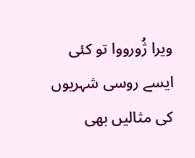ویرا ژُورووا تو کئی ایسے روسی شہریوں کی مثالیں بھی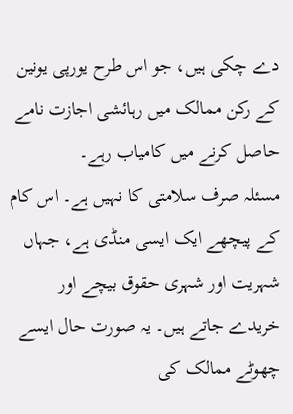دے چکی ہیں، جو اس طرح یورپی یونین کے رکن ممالک میں رہائشی اجازت نامے حاصل کرنے میں کامیاب رہے۔
مسئلہ صرف سلامتی کا نہیں ہے۔ اس کام کے پیچھے ایک ایسی منڈی ہے، جہاں شہریت اور شہری حقوق بیچے اور خریدے جاتے ہیں۔ یہ صورت حال ایسے چھوٹے ممالک کی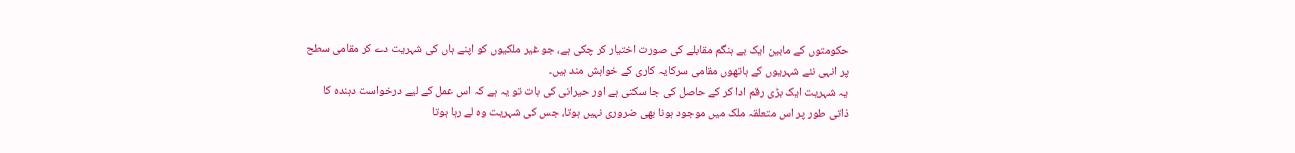حکومتوں کے مابین ایک بے ہنگم مقابلے کی صورت اختیار کر چکی ہے، جو غیر ملکیوں کو اپنے ہاں کی شہریت دے کر مقامی سطح پر انہی نئے شہریوں کے ہاتھوں مقامی سرکایہ کاری کے خواہش مند ہیں۔
یہ شہریت ایک بڑی رقم ادا کر کے حاصل کی جا سکتی ہے اور حیرانی کی بات تو یہ ہے کہ اس عمل کے لیے درخواست دہندہ کا ذاتی طور پر اس متعلقہ ملک میں موجود ہونا بھی ضروری نہیں ہوتا، جس کی شہریت وہ لے رہا ہوتا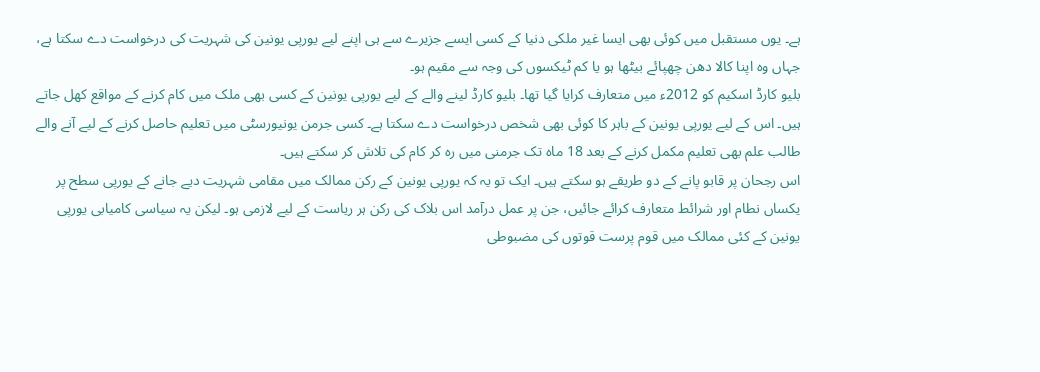ہے۔ یوں مستقبل میں کوئی بھی ایسا غیر ملکی دنیا کے کسی ایسے جزیرے سے ہی اپنے لیے یورپی یونین کی شہریت کی درخواست دے سکتا ہے، جہاں وہ اپنا کالا دھن چھپائے بیٹھا ہو یا کم ٹیکسوں کی وجہ سے مقیم ہو۔
بلیو کارڈ اسکیم کو 2012ء میں متعارف کرایا گیا تھا۔ بلیو کارڈ لینے والے کے لیے یورپی یونین کے کسی بھی ملک میں کام کرنے کے مواقع کھل جاتے ہیں۔ اس کے لیے یورپی یونین کے باہر کا کوئی بھی شخص درخواست دے سکتا ہے۔ کسی جرمن یونیورسٹی میں تعلیم حاصل کرنے کے لیے آنے والے طالب علم بھی تعلیم مکمل کرنے کے بعد 18 ماہ تک جرمنی میں رہ کر کام کی تلاش کر سکتے ہیں۔
اس رجحان پر قابو پانے کے دو طریقے ہو سکتے ہیں۔ ایک تو یہ کہ یورپی یونین کے رکن ممالک میں مقامی شہریت دیے جانے کے یورپی سطح پر یکساں نطام اور شرائط متعارف کرائے جائیں، جن پر عمل درآمد اس بلاک کی رکن ہر ریاست کے لیے لازمی ہو۔ لیکن یہ سیاسی کامیابی یورپی یونین کے کئی ممالک میں قوم پرست قوتوں کی مضبوطی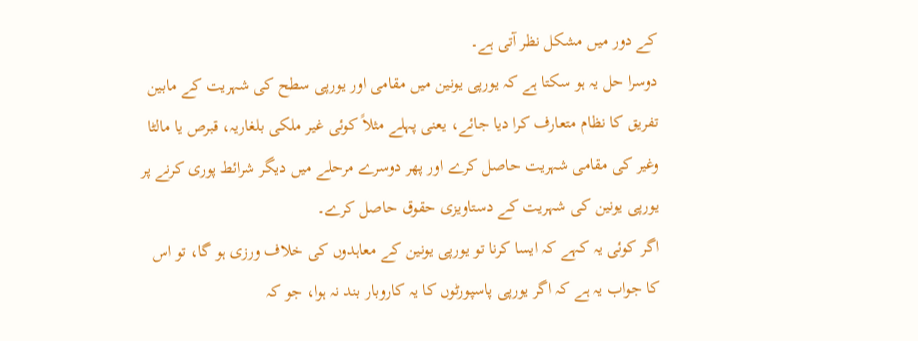کے دور میں مشکل نظر آتی ہے۔
دوسرا حل یہ ہو سکتا ہے کہ یورپی یونین میں مقامی اور یورپی سطح کی شہریت کے مابین تفریق کا نظام متعارف کرا دیا جائے، یعنی پہلے مثلاً کوئی غیر ملکی بلغاریہ، قبرص یا مالٹا وغیر کی مقامی شہریت حاصل کرے اور پھر دوسرے مرحلے میں دیگر شرائط پوری کرنے پر یورپی یونین کی شہریت کے دستاویزی حقوق حاصل کرے۔
اگر کوئی یہ کہے کہ ایسا کرنا تو یورپی یونین کے معاہدوں کی خلاف ورزی ہو گا، تو اس کا جواب یہ ہے کہ اگر یورپی پاسپورٹوں کا یہ کاروبار بند نہ ہوا، جو کہ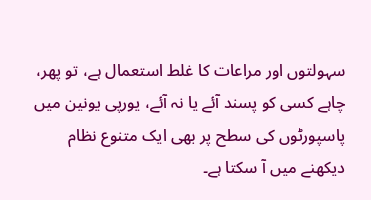سہولتوں اور مراعات کا غلط استعمال ہے، تو پھر، چاہے کسی کو پسند آئے یا نہ آئے، یورپی یونین میں پاسپورٹوں کی سطح پر بھی ایک متنوع نظام دیکھنے میں آ سکتا ہے۔